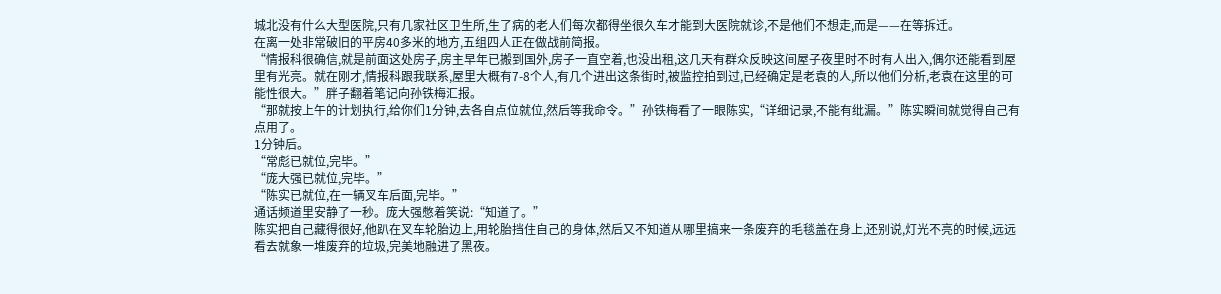城北没有什么大型医院,只有几家社区卫生所,生了病的老人们每次都得坐很久车才能到大医院就诊,不是他们不想走,而是——在等拆迁。
在离一处非常破旧的平房40多米的地方,五组四人正在做战前简报。
“情报科很确信,就是前面这处房子,房主早年已搬到国外,房子一直空着,也没出租,这几天有群众反映这间屋子夜里时不时有人出入,偶尔还能看到屋里有光亮。就在刚才,情报科跟我联系,屋里大概有7-8个人,有几个进出这条街时,被监控拍到过,已经确定是老袁的人,所以他们分析,老袁在这里的可能性很大。”胖子翻着笔记向孙铁梅汇报。
“那就按上午的计划执行,给你们1分钟,去各自点位就位,然后等我命令。”孙铁梅看了一眼陈实,“详细记录,不能有纰漏。”陈实瞬间就觉得自己有点用了。
1分钟后。
“常彪已就位,完毕。”
“庞大强已就位,完毕。”
“陈实已就位,在一辆叉车后面,完毕。”
通话频道里安静了一秒。庞大强憋着笑说:“知道了。”
陈实把自己藏得很好,他趴在叉车轮胎边上,用轮胎挡住自己的身体,然后又不知道从哪里搞来一条废弃的毛毯盖在身上,还别说,灯光不亮的时候,远远看去就象一堆废弃的垃圾,完美地融进了黑夜。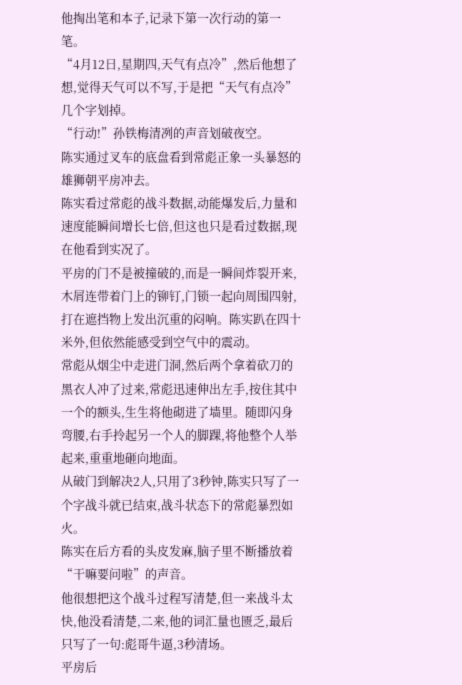他掏出笔和本子,记录下第一次行动的第一笔。
“4月12日,星期四,天气有点冷”,然后他想了想,觉得天气可以不写,于是把“天气有点冷”几个字划掉。
“行动!”孙铁梅清冽的声音划破夜空。
陈实通过叉车的底盘看到常彪正象一头暴怒的雄狮朝平房冲去。
陈实看过常彪的战斗数据,动能爆发后,力量和速度能瞬间增长七倍,但这也只是看过数据,现在他看到实况了。
平房的门不是被撞破的,而是一瞬间炸裂开来,木屑连带着门上的铆钉,门锁一起向周围四射,打在遮挡物上发出沉重的闷响。陈实趴在四十米外,但依然能感受到空气中的震动。
常彪从烟尘中走进门洞,然后两个拿着砍刀的黑衣人冲了过来,常彪迅速伸出左手,按住其中一个的额头,生生将他砌进了墙里。随即闪身弯腰,右手拎起另一个人的脚踝,将他整个人举起来,重重地砸向地面。
从破门到解决2人,只用了3秒钟,陈实只写了一个字战斗就已结束,战斗状态下的常彪暴烈如火。
陈实在后方看的头皮发麻,脑子里不断播放着“干嘛要问啦”的声音。
他很想把这个战斗过程写清楚,但一来战斗太快,他没看清楚,二来,他的词汇量也匮乏,最后只写了一句:彪哥牛逼,3秒清场。
平房后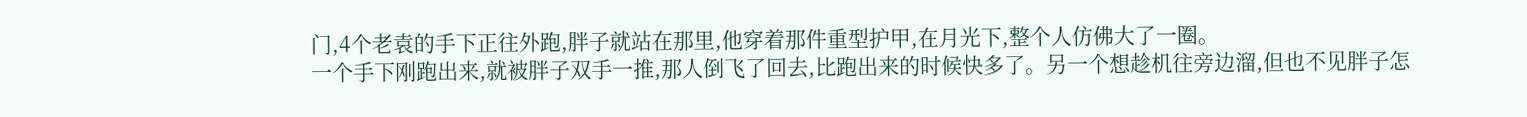门,4个老袁的手下正往外跑,胖子就站在那里,他穿着那件重型护甲,在月光下,整个人仿佛大了一圈。
一个手下刚跑出来,就被胖子双手一推,那人倒飞了回去,比跑出来的时候快多了。另一个想趁机往旁边溜,但也不见胖子怎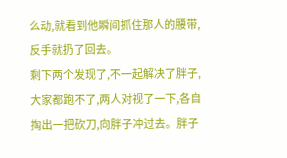么动,就看到他瞬间抓住那人的腰带,反手就扔了回去。
剩下两个发现了,不一起解决了胖子,大家都跑不了,两人对视了一下,各自掏出一把砍刀,向胖子冲过去。胖子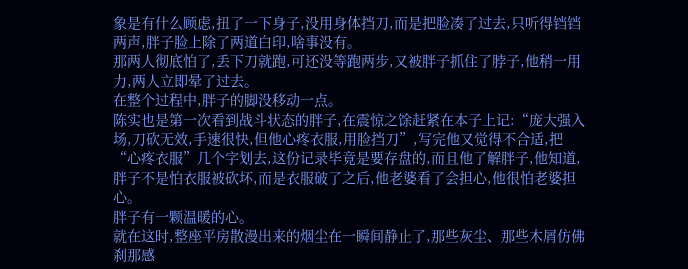象是有什么顾虑,扭了一下身子,没用身体挡刀,而是把脸凑了过去,只听得铛铛两声,胖子脸上除了两道白印,啥事没有。
那两人彻底怕了,丢下刀就跑,可还没等跑两步,又被胖子抓住了脖子,他稍一用力,两人立即晕了过去。
在整个过程中,胖子的脚没移动一点。
陈实也是第一次看到战斗状态的胖子,在震惊之馀赶紧在本子上记:“庞大强入场,刀砍无效,手速很快,但他心疼衣服,用脸挡刀”,写完他又觉得不合适,把“心疼衣服”几个字划去,这份记录毕竟是要存盘的,而且他了解胖子,他知道,胖子不是怕衣服被砍坏,而是衣服破了之后,他老婆看了会担心,他很怕老婆担心。
胖子有一颗温暖的心。
就在这时,整座平房散漫出来的烟尘在一瞬间静止了,那些灰尘、那些木屑仿佛刹那感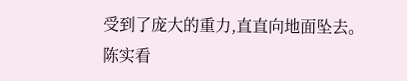受到了庞大的重力,直直向地面坠去。
陈实看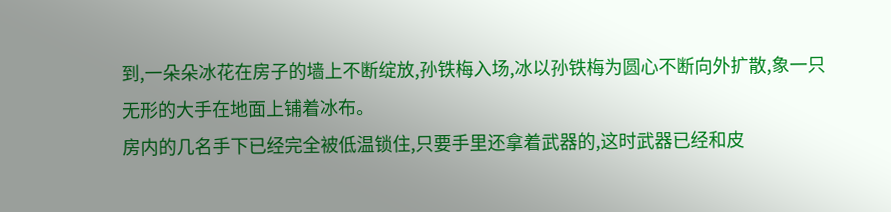到,一朵朵冰花在房子的墙上不断绽放,孙铁梅入场,冰以孙铁梅为圆心不断向外扩散,象一只无形的大手在地面上铺着冰布。
房内的几名手下已经完全被低温锁住,只要手里还拿着武器的,这时武器已经和皮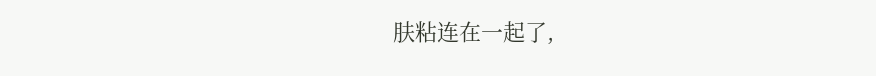肤粘连在一起了,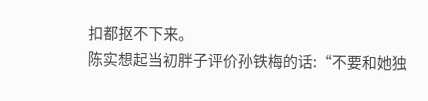扣都抠不下来。
陈实想起当初胖子评价孙铁梅的话:“不要和她独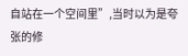自站在一个空间里”,当时以为是夸张的修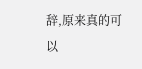辞,原来真的可以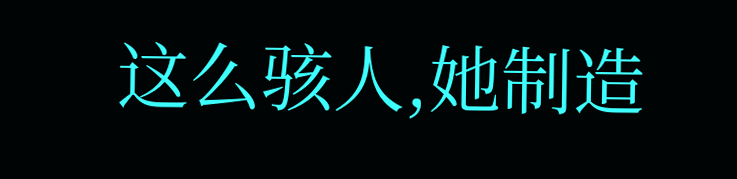这么骇人,她制造